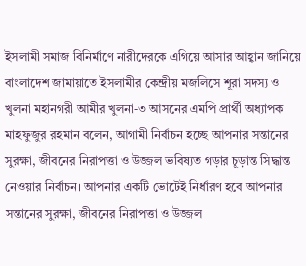ইসলামী সমাজ বিনির্মাণে নারীদেরকে এগিয়ে আসার আহ্বান জানিয়ে বাংলাদেশ জামায়াতে ইসলামীর কেন্দ্রীয় মজলিসে শূরা সদস্য ও খুলনা মহানগরী আমীর খুলনা-৩ আসনের এমপি প্রার্থী অধ্যাপক মাহফুজুর রহমান বলেন, আগামী নির্বাচন হচ্ছে আপনার সন্তানের সুরক্ষা, জীবনের নিরাপত্তা ও উজ্জল ভবিষ্যত গড়ার চূড়ান্ত সিদ্ধান্ত নেওয়ার নির্বাচন। আপনার একটি ভোটেই নির্ধারণ হবে আপনার সন্তানের সুরক্ষা, জীবনের নিরাপত্তা ও উজ্জল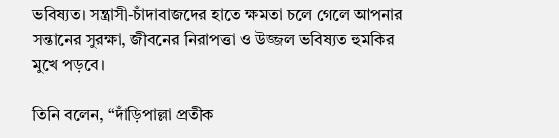ভবিষ্যত। সন্ত্রাসী-চাঁদাবাজদের হাতে ক্ষমতা চলে গেলে আপনার সন্তানের সুরক্ষা, জীবনের নিরাপত্তা ও উজ্জল ভবিষ্যত হুমকির মুখে পড়বে।

তিনি বলেন, “দাঁড়িপাল্লা প্রতীক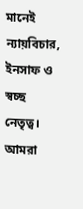মানেই ন্যায়বিচার, ইনসাফ ও স্বচ্ছ নেতৃত্ব। আমরা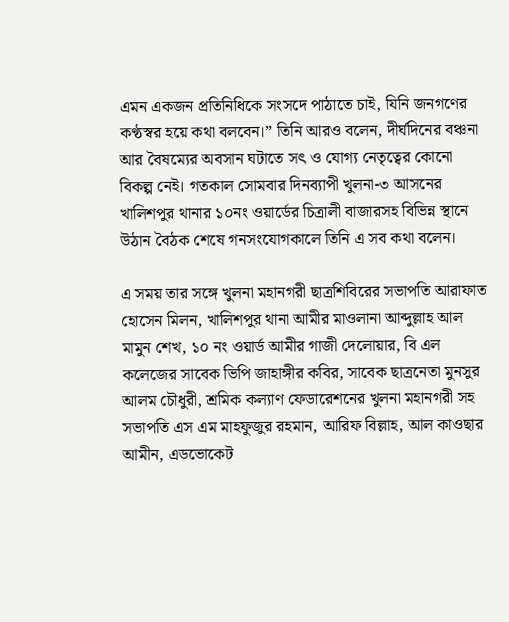এমন একজন প্রতিনিধিকে সংসদে পাঠাতে চাই, যিনি জনগণের কণ্ঠস্বর হয়ে কথা বলবেন।” তিনি আরও বলেন, দীর্ঘদিনের বঞ্চনা আর বৈষম্যের অবসান ঘটাতে সৎ ও যোগ্য নেতৃত্বের কোনো বিকল্প নেই। গতকাল সোমবার দিনব্যাপী খুলনা-৩ আসনের খালিশপুর থানার ১০নং ওয়ার্ডের চিত্রালী বাজারসহ বিভিন্ন স্থানে উঠান বৈঠক শেষে গনসংযোগকালে তিনি এ সব কথা বলেন।

এ সময় তার সঙ্গে খুলনা মহানগরী ছাত্রশিবিরের সভাপতি আরাফাত হোসেন মিলন, খালিশপুর থানা আমীর মাওলানা আব্দুল্লাহ আল মামুন শেখ, ১০ নং ওয়ার্ড আমীর গাজী দেলোয়ার, বি এল কলেজের সাবেক ভিপি জাহাঙ্গীর কবির, সাবেক ছাত্রনেতা মুনসুর আলম চৌধুরী, শ্রমিক কল্যাণ ফেডারেশনের খুলনা মহানগরী সহ সভাপতি এস এম মাহফুজুর রহমান, আরিফ বিল্লাহ, আল কাওছার আমীন, এডভোকেট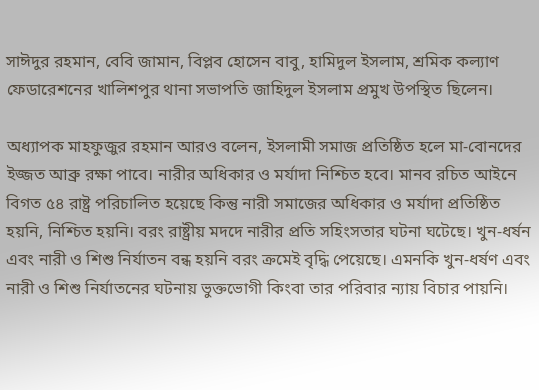সাঈদুর রহমান, বেবি জামান, বিপ্লব হোসেন বাবু, হামিদুল ইসলাম, শ্রমিক কল্যাণ ফেডারেশনের খালিশপুর থানা সভাপতি জাহিদুল ইসলাম প্রমুখ উপস্থিত ছিলেন।

অধ্যাপক মাহফুজুর রহমান আরও বলেন, ইসলামী সমাজ প্রতিষ্ঠিত হলে মা-বোনদের ইজ্জত আব্রু রক্ষা পাবে। নারীর অধিকার ও মর্যাদা নিশ্চিত হবে। মানব রচিত আইনে বিগত ৫৪ রাষ্ট্র পরিচালিত হয়েছে কিন্তু নারী সমাজের অধিকার ও মর্যাদা প্রতিষ্ঠিত হয়নি, নিশ্চিত হয়নি। বরং রাষ্ট্রীয় মদদে নারীর প্রতি সহিংসতার ঘটনা ঘটেছে। খুন-ধর্ষন এবং নারী ও শিশু নির্যাতন বন্ধ হয়নি বরং ক্রমেই বৃদ্ধি পেয়েছে। এমনকি খুন-ধর্ষণ এবং নারী ও শিশু নির্যাতনের ঘটনায় ভুক্তভোগী কিংবা তার পরিবার ন্যায় বিচার পায়নি।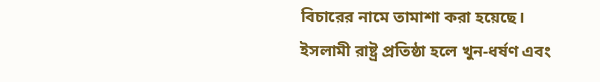বিচারের নামে তামাশা করা হয়েছে। ইসলামী রাষ্ট্র প্রতিষ্ঠা হলে খুন-ধর্ষণ এবং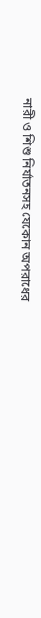নারী ও শিশু নির্যাতনসহ যেকোন অপরাধের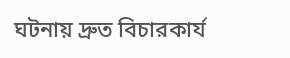ঘটনায় দ্রুত বিচারকার্য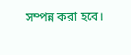সম্পন্ন করা হবে।